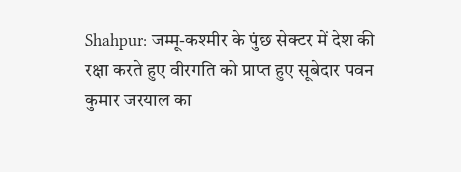Shahpur: जम्मू-कश्मीर के पुंछ सेक्टर में देश की रक्षा करते हुए वीरगति को प्राप्त हुए सूबेदार पवन कुमार जरयाल का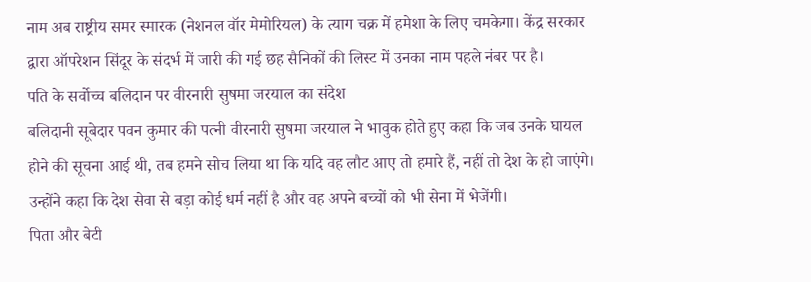नाम अब राष्ट्रीय समर स्मारक (नेशनल वॉर मेमोरियल) के त्याग चक्र में हमेशा के लिए चमकेगा। केंद्र सरकार द्वारा ऑपरेशन सिंदूर के संदर्भ में जारी की गई छह सैनिकों की लिस्ट में उनका नाम पहले नंबर पर है।
पति के सर्वोच्च बलिदान पर वीरनारी सुषमा जरयाल का संदेश
बलिदानी सूबेदार पवन कुमार की पत्नी वीरनारी सुषमा जरयाल ने भावुक होते हुए कहा कि जब उनके घायल होने की सूचना आई थी, तब हमने सोच लिया था कि यदि वह लौट आए तो हमारे हैं, नहीं तो देश के हो जाएंगे। उन्होंने कहा कि देश सेवा से बड़ा कोई धर्म नहीं है और वह अपने बच्चों को भी सेना में भेजेंगी।
पिता और बेटी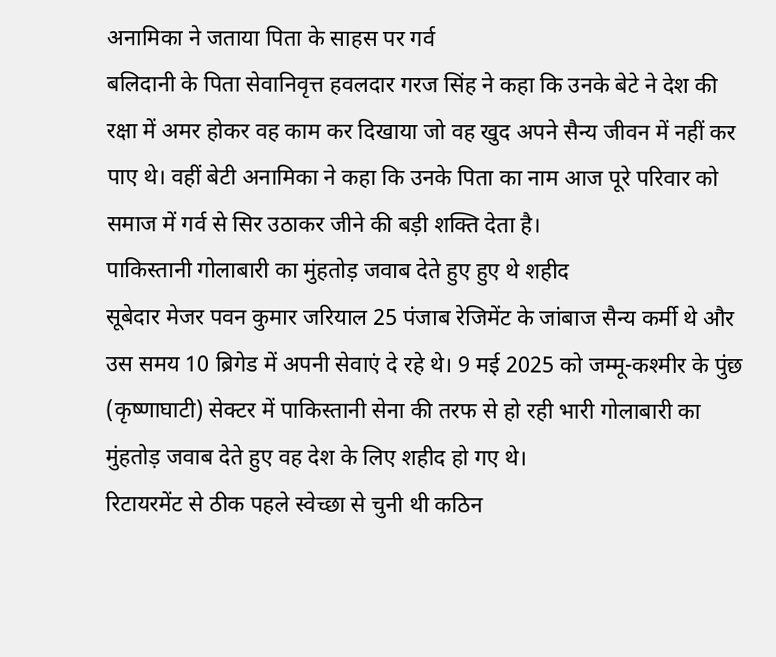अनामिका ने जताया पिता के साहस पर गर्व
बलिदानी के पिता सेवानिवृत्त हवलदार गरज सिंह ने कहा कि उनके बेटे ने देश की रक्षा में अमर होकर वह काम कर दिखाया जो वह खुद अपने सैन्य जीवन में नहीं कर पाए थे। वहीं बेटी अनामिका ने कहा कि उनके पिता का नाम आज पूरे परिवार को समाज में गर्व से सिर उठाकर जीने की बड़ी शक्ति देता है।
पाकिस्तानी गोलाबारी का मुंहतोड़ जवाब देते हुए हुए थे शहीद
सूबेदार मेजर पवन कुमार जरियाल 25 पंजाब रेजिमेंट के जांबाज सैन्य कर्मी थे और उस समय 10 ब्रिगेड में अपनी सेवाएं दे रहे थे। 9 मई 2025 को जम्मू-कश्मीर के पुंछ (कृष्णाघाटी) सेक्टर में पाकिस्तानी सेना की तरफ से हो रही भारी गोलाबारी का मुंहतोड़ जवाब देते हुए वह देश के लिए शहीद हो गए थे।
रिटायरमेंट से ठीक पहले स्वेच्छा से चुनी थी कठिन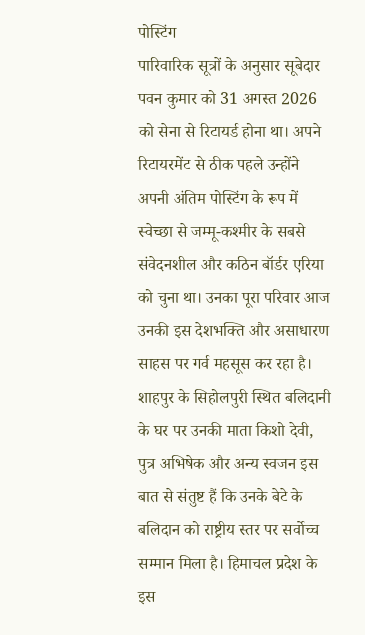पोस्टिंग
पारिवारिक सूत्रों के अनुसार सूबेदार पवन कुमार को 31 अगस्त 2026 को सेना से रिटायर्ड होना था। अपने रिटायरमेंट से ठीक पहले उन्होंने अपनी अंतिम पोस्टिंग के रूप में स्वेच्छा से जम्मू-कश्मीर के सबसे संवेदनशील और कठिन बॉर्डर एरिया को चुना था। उनका पूरा परिवार आज उनकी इस देशभक्ति और असाधारण साहस पर गर्व महसूस कर रहा है।
शाहपुर के सिहोलपुरी स्थित बलिदानी के घर पर उनकी माता किशो देवी, पुत्र अभिषेक और अन्य स्वजन इस बात से संतुष्ट हैं कि उनके बेटे के बलिदान को राष्ट्रीय स्तर पर सर्वोच्च सम्मान मिला है। हिमाचल प्रदेश के इस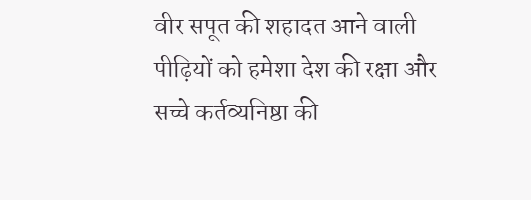वीर सपूत की शहादत आने वाली पीढ़ियों को हमेशा देश की रक्षा और सच्चे कर्तव्यनिष्ठा की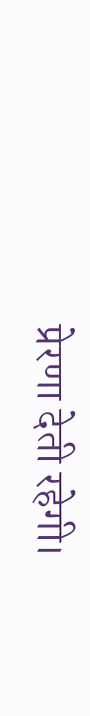प्रेरणा देती रहेगी।